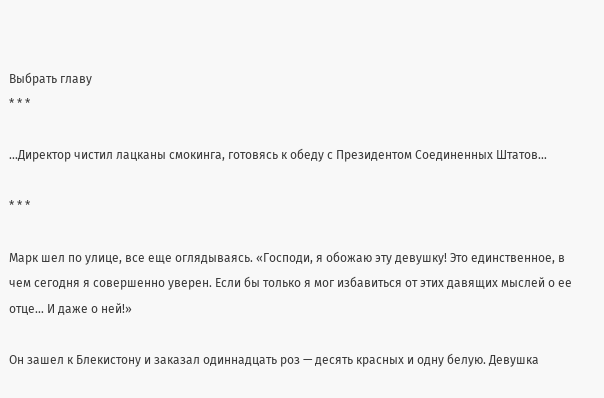Выбрать главу
* * *

…Директор чистил лацканы смокинга, готовясь к обеду с Президентом Соединенных Штатов…

* * *

Марк шел по улице, все еще оглядываясь. «Господи, я обожаю эту девушку! Это единственное, в чем сегодня я совершенно уверен. Если бы только я мог избавиться от этих давящих мыслей о ее отце… И даже о ней!»

Он зашел к Блекистону и заказал одиннадцать роз — десять красных и одну белую. Девушка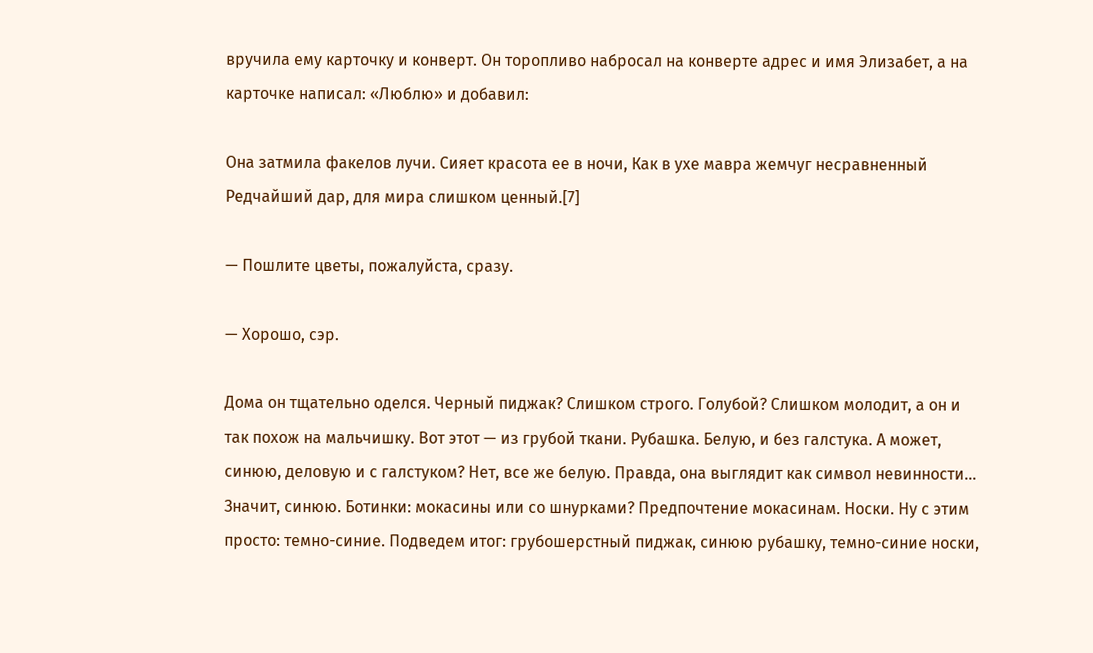вручила ему карточку и конверт. Он торопливо набросал на конверте адрес и имя Элизабет, а на карточке написал: «Люблю» и добавил:

Она затмила факелов лучи. Сияет красота ее в ночи, Как в ухе мавра жемчуг несравненный Редчайший дар, для мира слишком ценный.[7]

— Пошлите цветы, пожалуйста, сразу.

— Хорошо, сэр.

Дома он тщательно оделся. Черный пиджак? Слишком строго. Голубой? Слишком молодит, а он и так похож на мальчишку. Вот этот — из грубой ткани. Рубашка. Белую, и без галстука. А может, синюю, деловую и с галстуком? Нет, все же белую. Правда, она выглядит как символ невинности… Значит, синюю. Ботинки: мокасины или со шнурками? Предпочтение мокасинам. Носки. Ну с этим просто: темно-синие. Подведем итог: грубошерстный пиджак, синюю рубашку, темно-синие носки,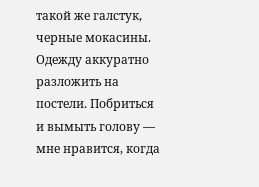такой же галстук, черные мокасины. Одежду аккуратно разложить на постели. Побриться и вымыть голову — мне нравится, когда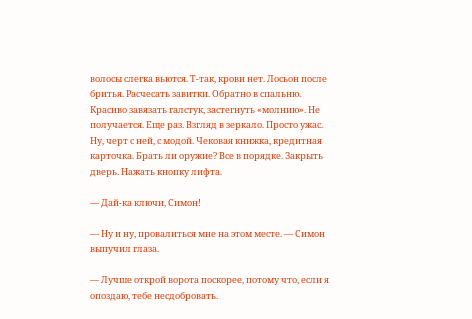волосы слегка вьются. Т-так, крови нет. Лосьон после бритья. Расчесать завитки. Обратно в спальню. Красиво завязать галстук, застегнуть «молнию». Не получается. Еще раз. Взгляд в зеркало. Просто ужас. Ну, черт с ней, с модой. Чековая книжка, кредитная карточка. Брать ли оружие? Все в порядке. Закрыть дверь. Нажать кнопку лифта.

— Дай-ка ключи, Симон!

— Ну и ну, провалиться мне на этом месте. — Симон выпучил глаза.

— Лучше открой ворота поскорее, потому что, если я опоздаю, тебе несдобровать.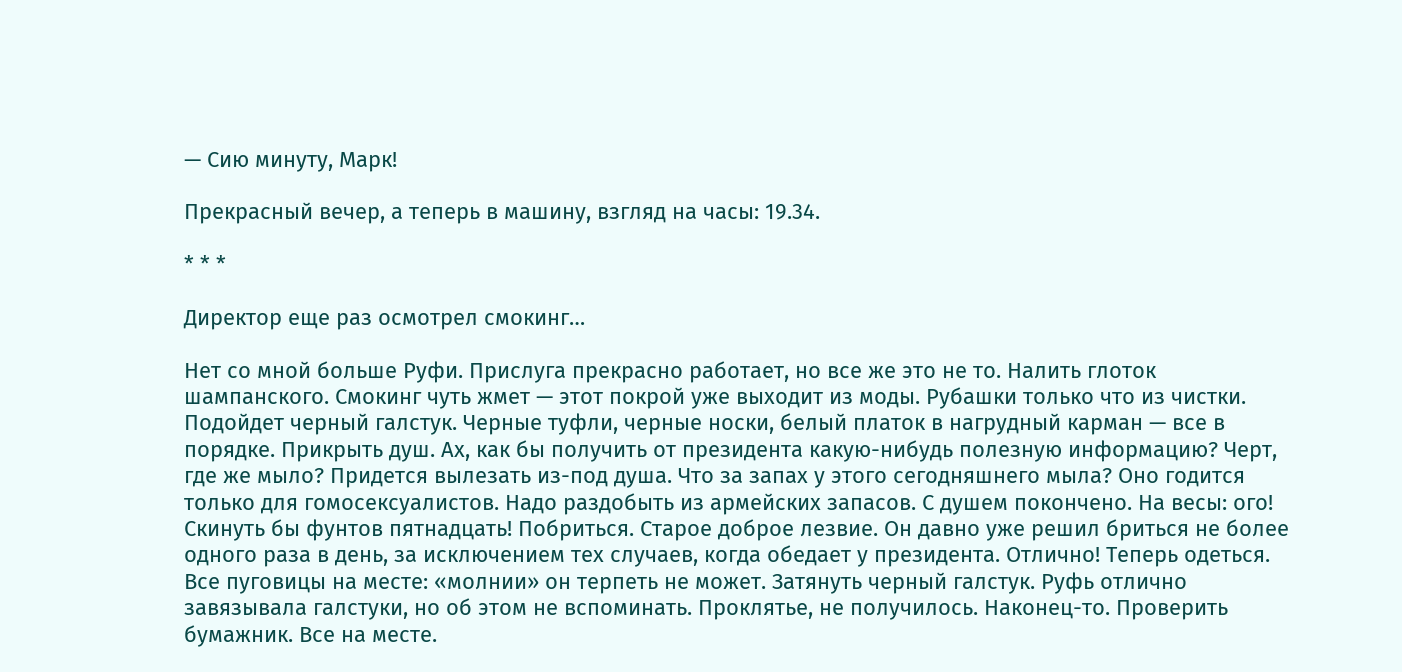— Сию минуту, Марк!

Прекрасный вечер, а теперь в машину, взгляд на часы: 19.34.

* * *

Директор еще раз осмотрел смокинг…

Нет со мной больше Руфи. Прислуга прекрасно работает, но все же это не то. Налить глоток шампанского. Смокинг чуть жмет — этот покрой уже выходит из моды. Рубашки только что из чистки. Подойдет черный галстук. Черные туфли, черные носки, белый платок в нагрудный карман — все в порядке. Прикрыть душ. Ах, как бы получить от президента какую-нибудь полезную информацию? Черт, где же мыло? Придется вылезать из-под душа. Что за запах у этого сегодняшнего мыла? Оно годится только для гомосексуалистов. Надо раздобыть из армейских запасов. С душем покончено. На весы: ого! Скинуть бы фунтов пятнадцать! Побриться. Старое доброе лезвие. Он давно уже решил бриться не более одного раза в день, за исключением тех случаев, когда обедает у президента. Отлично! Теперь одеться. Все пуговицы на месте: «молнии» он терпеть не может. Затянуть черный галстук. Руфь отлично завязывала галстуки, но об этом не вспоминать. Проклятье, не получилось. Наконец-то. Проверить бумажник. Все на месте.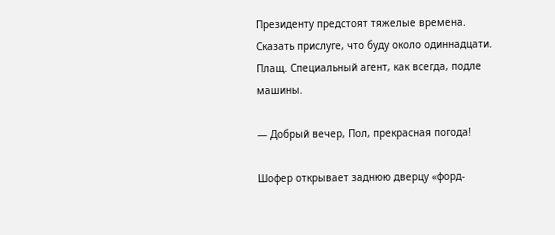Президенту предстоят тяжелые времена. Сказать прислуге, что буду около одиннадцати. Плащ. Специальный агент, как всегда, подле машины.

— Добрый вечер, Пол, прекрасная погода!

Шофер открывает заднюю дверцу «форд-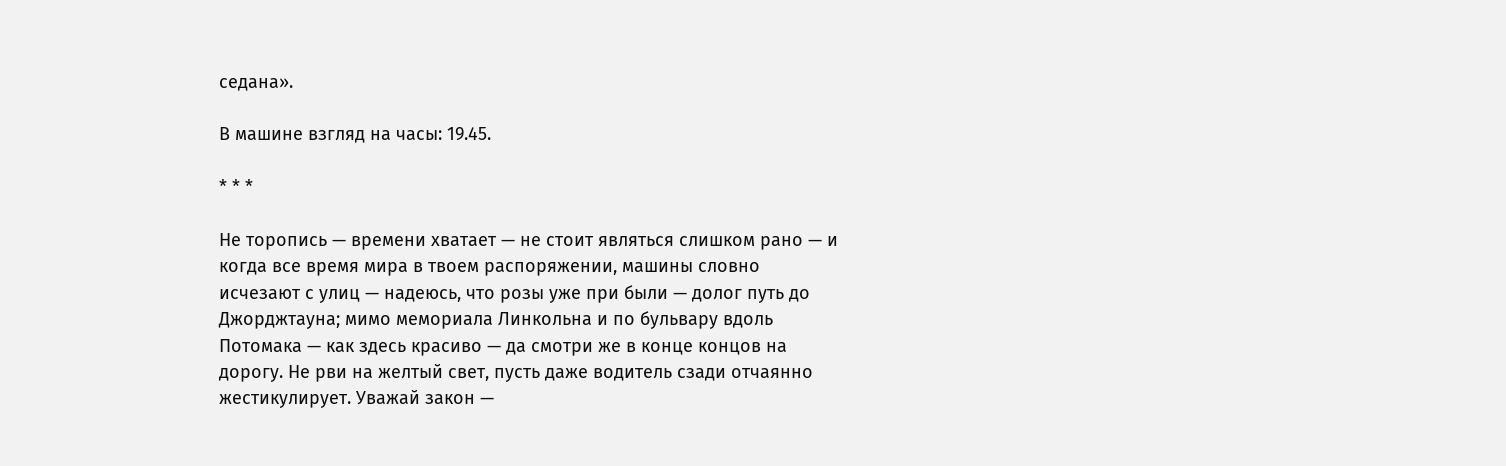седана».

В машине взгляд на часы: 19.45.

* * *

Не торопись — времени хватает — не стоит являться слишком рано — и когда все время мира в твоем распоряжении, машины словно исчезают с улиц — надеюсь, что розы уже при были — долог путь до Джорджтауна; мимо мемориала Линкольна и по бульвару вдоль Потомака — как здесь красиво — да смотри же в конце концов на дорогу. Не рви на желтый свет, пусть даже водитель сзади отчаянно жестикулирует. Уважай закон —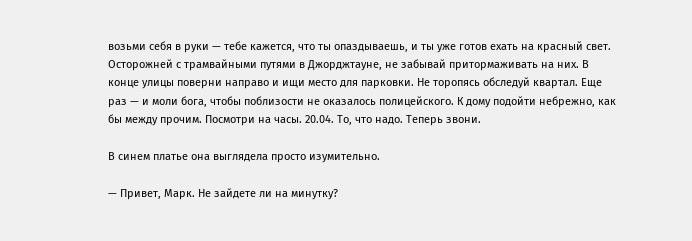возьми себя в руки — тебе кажется, что ты опаздываешь, и ты уже готов ехать на красный свет. Осторожней с трамвайными путями в Джорджтауне, не забывай притормаживать на них. В конце улицы поверни направо и ищи место для парковки. Не торопясь обследуй квартал. Еще раз — и моли бога, чтобы поблизости не оказалось полицейского. К дому подойти небрежно, как бы между прочим. Посмотри на часы. 20.04. То, что надо. Теперь звони.

В синем платье она выглядела просто изумительно.

— Привет, Марк. Не зайдете ли на минутку?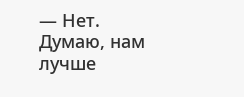— Нет. Думаю, нам лучше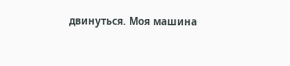двинуться. Моя машина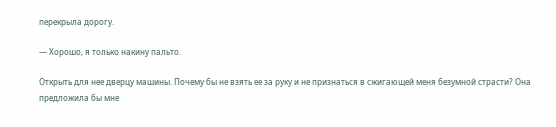перекрыла дорогу.

— Хорошо, я только накину пальто.

Открыть для нее дверцу машины. Почему бы не взять ее за руку и не признаться в сжигающей меня безумной страсти? Она предложила бы мне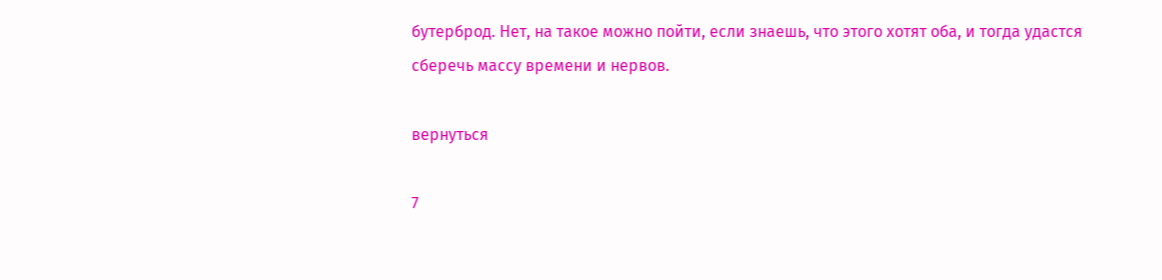бутерброд. Нет, на такое можно пойти, если знаешь, что этого хотят оба, и тогда удастся сберечь массу времени и нервов.

вернуться

7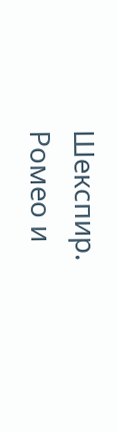Шекспир. Ромео и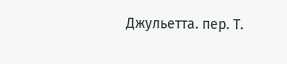Джульетта. пер. Т.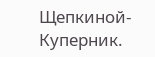Щепкиной-Куперник.